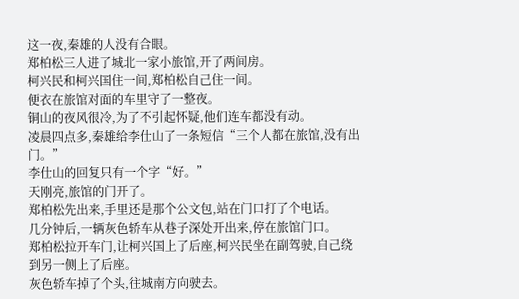这一夜,秦雄的人没有合眼。
郑柏松三人进了城北一家小旅馆,开了两间房。
柯兴民和柯兴国住一间,郑柏松自己住一间。
便衣在旅馆对面的车里守了一整夜。
铜山的夜风很冷,为了不引起怀疑,他们连车都没有动。
凌晨四点多,秦雄给李仕山了一条短信“三个人都在旅馆,没有出门。”
李仕山的回复只有一个字“好。”
天刚亮,旅馆的门开了。
郑柏松先出来,手里还是那个公文包,站在门口打了个电话。
几分钟后,一辆灰色轿车从巷子深处开出来,停在旅馆门口。
郑柏松拉开车门,让柯兴国上了后座,柯兴民坐在副驾驶,自己绕到另一侧上了后座。
灰色轿车掉了个头,往城南方向驶去。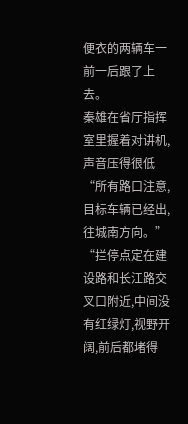便衣的两辆车一前一后跟了上去。
秦雄在省厅指挥室里握着对讲机,声音压得很低“所有路口注意,目标车辆已经出,往城南方向。”
“拦停点定在建设路和长江路交叉口附近,中间没有红绿灯,视野开阔,前后都堵得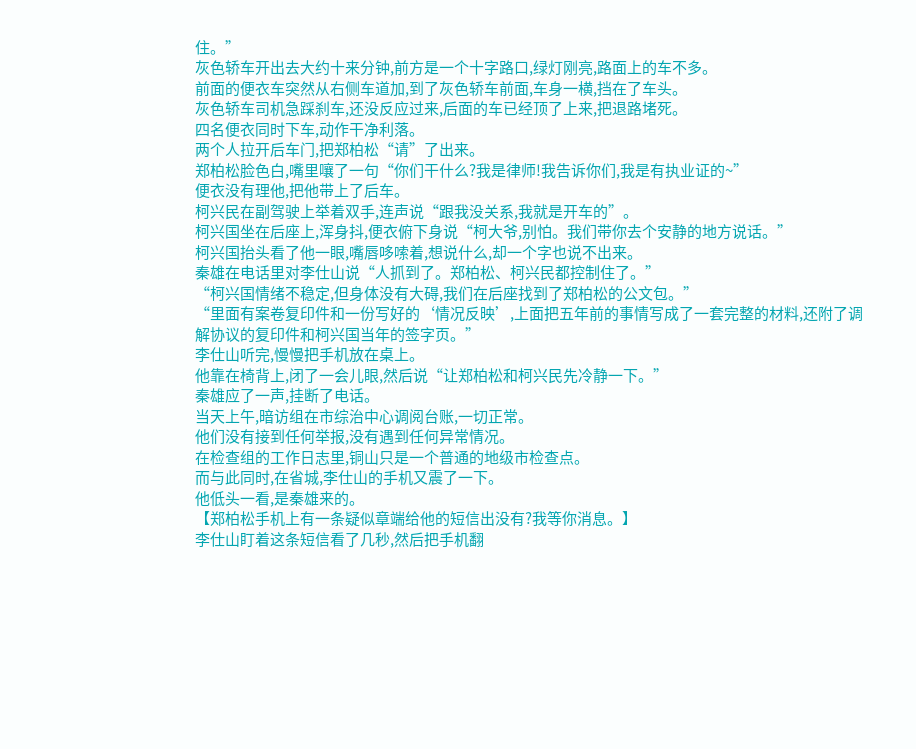住。”
灰色轿车开出去大约十来分钟,前方是一个十字路口,绿灯刚亮,路面上的车不多。
前面的便衣车突然从右侧车道加,到了灰色轿车前面,车身一横,挡在了车头。
灰色轿车司机急踩刹车,还没反应过来,后面的车已经顶了上来,把退路堵死。
四名便衣同时下车,动作干净利落。
两个人拉开后车门,把郑柏松“请”了出来。
郑柏松脸色白,嘴里嚷了一句“你们干什么?我是律师!我告诉你们,我是有执业证的~”
便衣没有理他,把他带上了后车。
柯兴民在副驾驶上举着双手,连声说“跟我没关系,我就是开车的”。
柯兴国坐在后座上,浑身抖,便衣俯下身说“柯大爷,别怕。我们带你去个安静的地方说话。”
柯兴国抬头看了他一眼,嘴唇哆嗦着,想说什么,却一个字也说不出来。
秦雄在电话里对李仕山说“人抓到了。郑柏松、柯兴民都控制住了。”
“柯兴国情绪不稳定,但身体没有大碍,我们在后座找到了郑柏松的公文包。”
“里面有案卷复印件和一份写好的‘情况反映’,上面把五年前的事情写成了一套完整的材料,还附了调解协议的复印件和柯兴国当年的签字页。”
李仕山听完,慢慢把手机放在桌上。
他靠在椅背上,闭了一会儿眼,然后说“让郑柏松和柯兴民先冷静一下。”
秦雄应了一声,挂断了电话。
当天上午,暗访组在市综治中心调阅台账,一切正常。
他们没有接到任何举报,没有遇到任何异常情况。
在检查组的工作日志里,铜山只是一个普通的地级市检查点。
而与此同时,在省城,李仕山的手机又震了一下。
他低头一看,是秦雄来的。
【郑柏松手机上有一条疑似章端给他的短信出没有?我等你消息。】
李仕山盯着这条短信看了几秒,然后把手机翻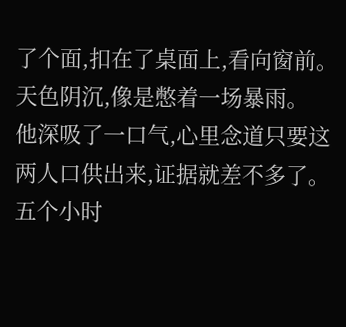了个面,扣在了桌面上,看向窗前。
天色阴沉,像是憋着一场暴雨。
他深吸了一口气,心里念道只要这两人口供出来,证据就差不多了。
五个小时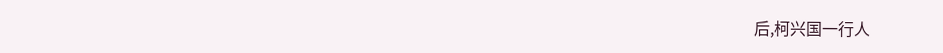后,柯兴国一行人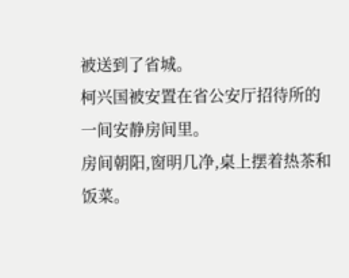被送到了省城。
柯兴国被安置在省公安厅招待所的一间安静房间里。
房间朝阳,窗明几净,桌上摆着热茶和饭菜。